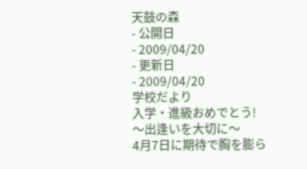天鼓の森
- 公開日
- 2009/04/20
- 更新日
- 2009/04/20
学校だより
入学・進級おめでとう!
〜出逢いを大切に〜
4月7日に期待で胸を膨ら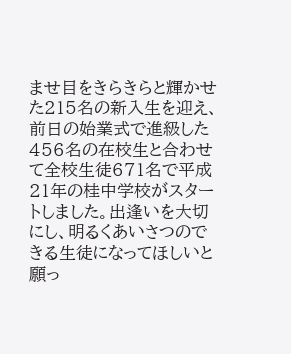ませ目をきらきらと輝かせた215名の新入生を迎え、前日の始業式で進級した456名の在校生と合わせて全校生徒671名で平成21年の桂中学校がスタートしました。出逢いを大切にし、明るくあいさつのできる生徒になってほしいと願っ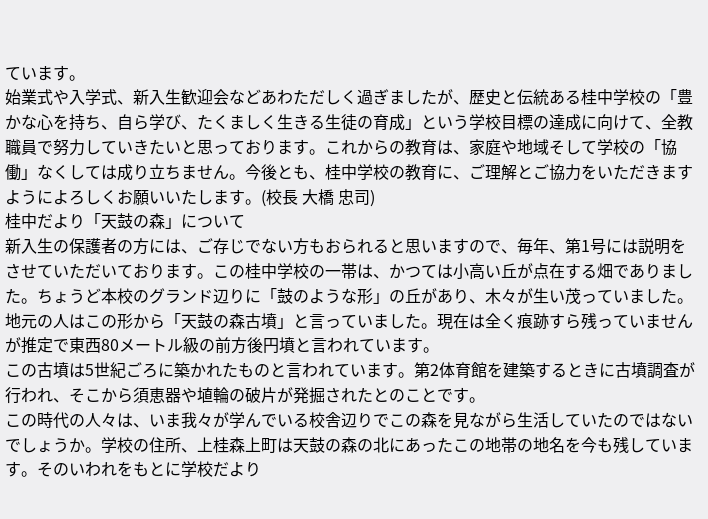ています。
始業式や入学式、新入生歓迎会などあわただしく過ぎましたが、歴史と伝統ある桂中学校の「豊かな心を持ち、自ら学び、たくましく生きる生徒の育成」という学校目標の達成に向けて、全教職員で努力していきたいと思っております。これからの教育は、家庭や地域そして学校の「協働」なくしては成り立ちません。今後とも、桂中学校の教育に、ご理解とご協力をいただきますようによろしくお願いいたします。(校長 大橋 忠司)
桂中だより「天鼓の森」について
新入生の保護者の方には、ご存じでない方もおられると思いますので、毎年、第1号には説明をさせていただいております。この桂中学校の一帯は、かつては小高い丘が点在する畑でありました。ちょうど本校のグランド辺りに「鼓のような形」の丘があり、木々が生い茂っていました。地元の人はこの形から「天鼓の森古墳」と言っていました。現在は全く痕跡すら残っていませんが推定で東西80メートル級の前方後円墳と言われています。
この古墳は5世紀ごろに築かれたものと言われています。第2体育館を建築するときに古墳調査が行われ、そこから須恵器や埴輪の破片が発掘されたとのことです。
この時代の人々は、いま我々が学んでいる校舎辺りでこの森を見ながら生活していたのではないでしょうか。学校の住所、上桂森上町は天鼓の森の北にあったこの地帯の地名を今も残しています。そのいわれをもとに学校だより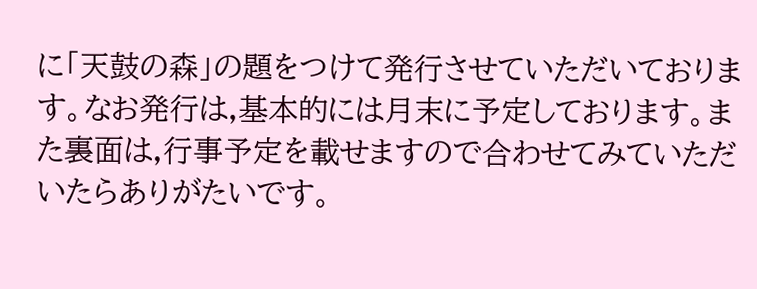に「天鼓の森」の題をつけて発行させていただいております。なお発行は,基本的には月末に予定しております。また裏面は,行事予定を載せますので合わせてみていただいたらありがたいです。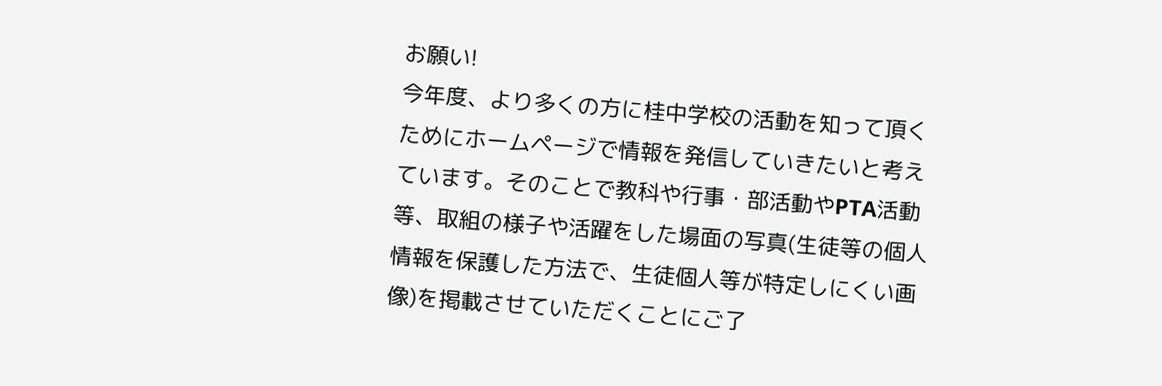お願い!
今年度、より多くの方に桂中学校の活動を知って頂くためにホームページで情報を発信していきたいと考えています。そのことで教科や行事・部活動やPTA活動等、取組の様子や活躍をした場面の写真(生徒等の個人情報を保護した方法で、生徒個人等が特定しにくい画像)を掲載させていただくことにご了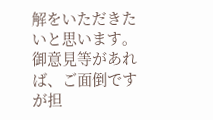解をいただきたいと思います。御意見等があれば、ご面倒ですが担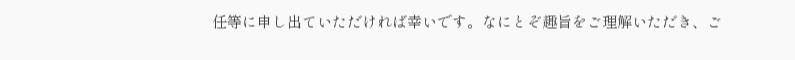任等に申し出ていただければ幸いです。なにとぞ趣旨をご理解いただき、ご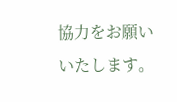協力をお願いいたします。